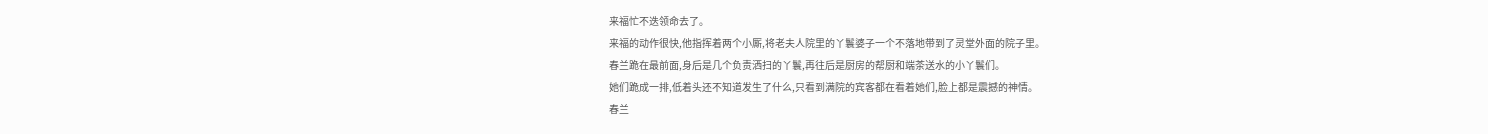来福忙不迭领命去了。
来福的动作很快,他指挥着两个小厮,将老夫人院里的丫鬟婆子一个不落地带到了灵堂外面的院子里。
春兰跪在最前面,身后是几个负责洒扫的丫鬟,再往后是厨房的帮厨和端茶送水的小丫鬟们。
她们跪成一排,低着头还不知道发生了什么,只看到满院的宾客都在看着她们,脸上都是震撼的神情。
春兰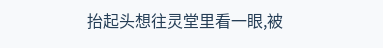抬起头想往灵堂里看一眼,被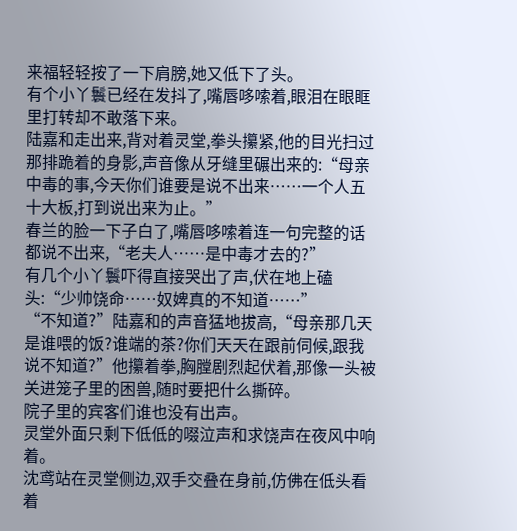来福轻轻按了一下肩膀,她又低下了头。
有个小丫鬟已经在发抖了,嘴唇哆嗦着,眼泪在眼眶里打转却不敢落下来。
陆嘉和走出来,背对着灵堂,拳头攥紧,他的目光扫过那排跪着的身影,声音像从牙缝里碾出来的:“母亲中毒的事,今天你们谁要是说不出来……一个人五十大板,打到说出来为止。”
春兰的脸一下子白了,嘴唇哆嗦着连一句完整的话都说不出来,“老夫人……是中毒才去的?”
有几个小丫鬟吓得直接哭出了声,伏在地上磕头:“少帅饶命……奴婢真的不知道……”
“不知道?”陆嘉和的声音猛地拔高,“母亲那几天是谁喂的饭?谁端的茶?你们天天在跟前伺候,跟我说不知道?”他攥着拳,胸膛剧烈起伏着,那像一头被关进笼子里的困兽,随时要把什么撕碎。
院子里的宾客们谁也没有出声。
灵堂外面只剩下低低的啜泣声和求饶声在夜风中响着。
沈鸢站在灵堂侧边,双手交叠在身前,仿佛在低头看着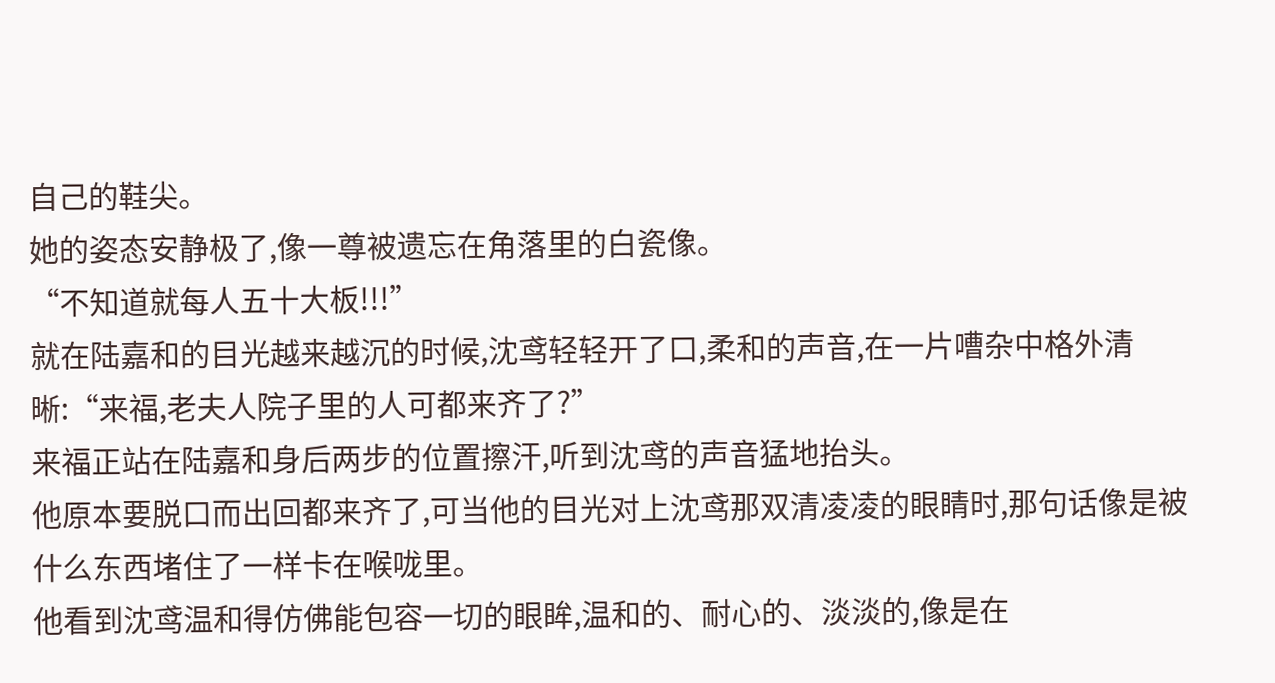自己的鞋尖。
她的姿态安静极了,像一尊被遗忘在角落里的白瓷像。
“不知道就每人五十大板!!!”
就在陆嘉和的目光越来越沉的时候,沈鸢轻轻开了口,柔和的声音,在一片嘈杂中格外清晰:“来福,老夫人院子里的人可都来齐了?”
来福正站在陆嘉和身后两步的位置擦汗,听到沈鸢的声音猛地抬头。
他原本要脱口而出回都来齐了,可当他的目光对上沈鸢那双清凌凌的眼睛时,那句话像是被什么东西堵住了一样卡在喉咙里。
他看到沈鸢温和得仿佛能包容一切的眼眸,温和的、耐心的、淡淡的,像是在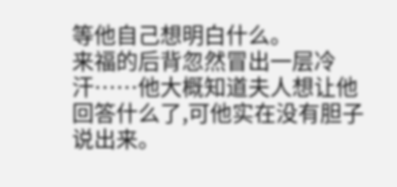等他自己想明白什么。
来福的后背忽然冒出一层冷汗……他大概知道夫人想让他回答什么了,可他实在没有胆子说出来。